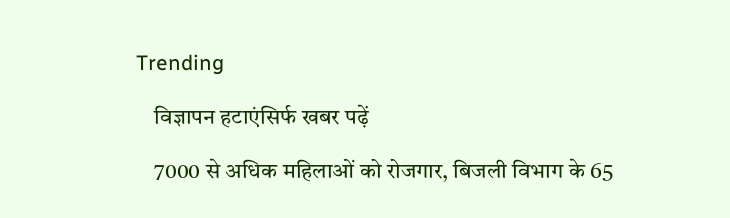Trending

    विज्ञापन हटाएंसिर्फ खबर पढ़ें

    7000 से अधिक महिलाओं को रोजगार, बिजली विभाग के 65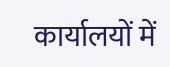कार्यालयों में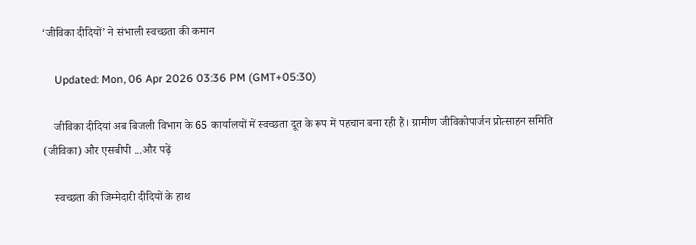‘जीविका दीदियों’ ने संभाली स्वच्छता की कमान

    Updated: Mon, 06 Apr 2026 03:36 PM (GMT+05:30)

    जीविका दीदियां अब बिजली विभाग के 65 कार्यालयों में स्वच्छता दूत के रूप में पहचान बना रही हैं। ग्रामीण जीविकोपार्जन प्रोत्साहन समिति (जीविका) और एसबीपी ...और पढ़ें

    स्वच्छता की जिम्मेदारी दीदियों के हाथ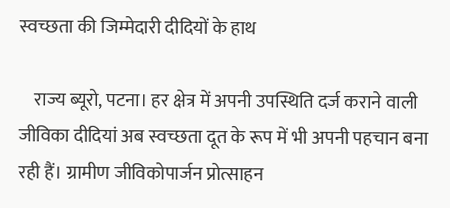स्वच्छता की जिम्मेदारी दीदियों के हाथ

    राज्य ब्यूरो, पटना। हर क्षेत्र में अपनी उपस्थिति दर्ज कराने वाली जीविका दीदियां अब स्वच्छता दूत के रूप में भी अपनी पहचान बना रही हैं। ग्रामीण जीविकोपार्जन प्रोत्साहन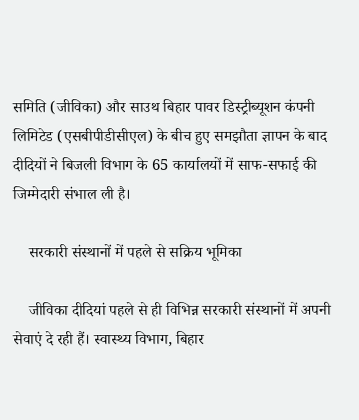समिति (जीविका) और साउथ बिहार पावर डिस्ट्रीब्यूशन कंपनी लिमिटेड (एसबीपीडीसीएल) के बीच हुए समझौता ज्ञापन के बाद दीदियों ने बिजली विभाग के 65 कार्यालयों में साफ-सफाई की जिम्मेदारी संभाल ली है।

    सरकारी संस्थानों में पहले से सक्रिय भूमिका

    जीविका दीदियां पहले से ही विभिन्न सरकारी संस्थानों में अपनी सेवाएं दे रही हैं। स्वास्थ्य विभाग, बिहार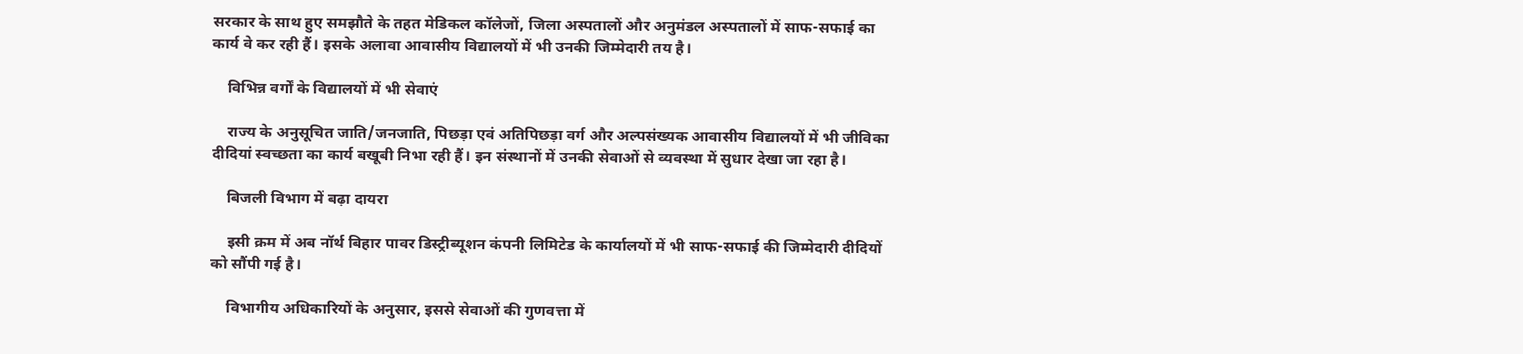सरकार के साथ हुए समझौते के तहत मेडिकल कॉलेजों, जिला अस्पतालों और अनुमंडल अस्पतालों में साफ-सफाई का कार्य वे कर रही हैं। इसके अलावा आवासीय विद्यालयों में भी उनकी जिम्मेदारी तय है।

    विभिन्न वर्गों के विद्यालयों में भी सेवाएं

    राज्य के अनुसूचित जाति/जनजाति, पिछड़ा एवं अतिपिछड़ा वर्ग और अल्पसंख्यक आवासीय विद्यालयों में भी जीविका दीदियां स्वच्छता का कार्य बखूबी निभा रही हैं। इन संस्थानों में उनकी सेवाओं से व्यवस्था में सुधार देखा जा रहा है।

    बिजली विभाग में बढ़ा दायरा

    इसी क्रम में अब नॉर्थ बिहार पावर डिस्ट्रीब्यूशन कंपनी लिमिटेड के कार्यालयों में भी साफ-सफाई की जिम्मेदारी दीदियों को सौंपी गई है।

    विभागीय अधिकारियों के अनुसार, इससे सेवाओं की गुणवत्ता में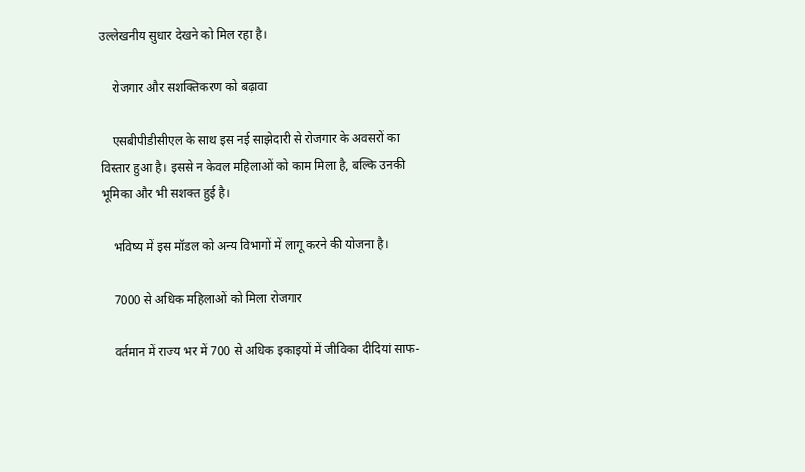उल्लेखनीय सुधार देखने को मिल रहा है।

    रोजगार और सशक्तिकरण को बढ़ावा

    एसबीपीडीसीएल के साथ इस नई साझेदारी से रोजगार के अवसरों का विस्तार हुआ है। इससे न केवल महिलाओं को काम मिला है, बल्कि उनकी भूमिका और भी सशक्त हुई है।

    भविष्य में इस मॉडल को अन्य विभागों में लागू करने की योजना है।

    7000 से अधिक महिलाओं को मिला रोजगार

    वर्तमान में राज्य भर में 700 से अधिक इकाइयों में जीविका दीदियां साफ-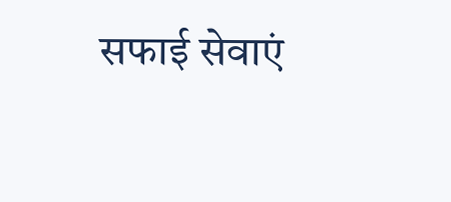सफाई सेवाएं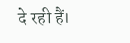दे रही हैं।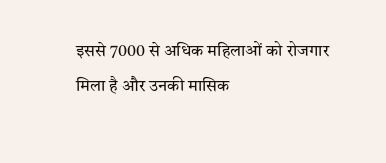इससे 7000 से अधिक महिलाओं को रोजगार मिला है और उनकी मासिक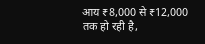आय ₹8,000 से ₹12,000 तक हो रही है,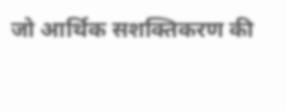जो आर्थिक सशक्तिकरण की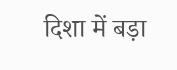दिशा में बड़ा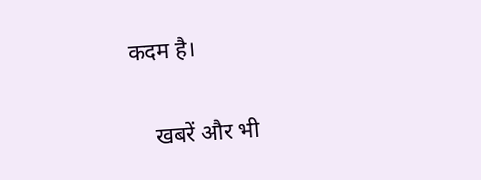कदम है।

    खबरें और भी